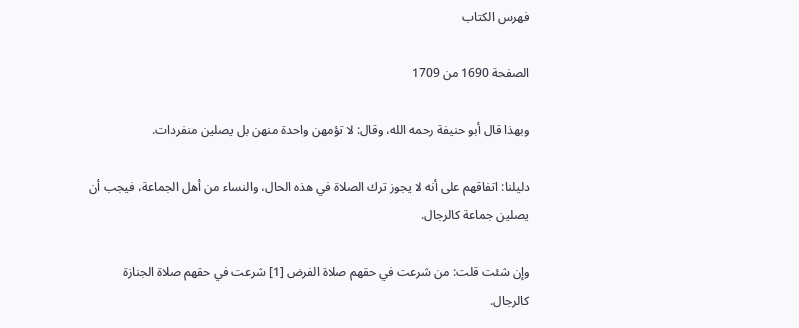فهرس الكتاب

الصفحة 1690 من 1709

وبهذا قال أبو حنيفة رحمه الله، وقال: لا تؤمهن واحدة منهن بل يصلين منفردات.

دليلنا: اتفاقهم على أنه لا يجوز ترك الصلاة في هذه الحال، والنساء من أهل الجماعة، فيجب أن يصلين جماعة كالرجال.

وإن شئت قلت: من شرعت في حقهم صلاة الفرض [1] شرعت في حقهم صلاة الجنازة كالرجال.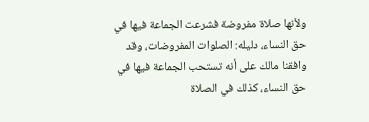ولأنها صلاة مفروضة فشرعت الجماعة فيها في حق النساء، دليله: الصلوات المفروضات، وقد وافقنا مالك على أنه تستحب الجماعة فيها في حق النساء، كذلك في الصلاة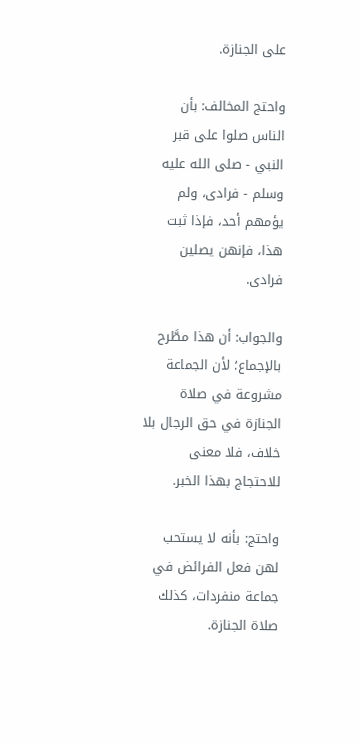على الجنازة.

واحتج المخالف: بأن الناس صلوا على قبر النبي - صلى الله عليه وسلم - فرادى، ولم يؤمهم أحد، فإذا ثبت هذا، فإنهن يصلين فرادى.

والجواب: أن هذا مطَّرح بالإجماع؛ لأن الجماعة مشروعة في صلاة الجنازة في حق الرجال بلا خلاف، فلا معنى للاحتجاج بهذا الخبر.

واحتج: بأنه لا يستحب لهن فعل الفرائض في جماعة منفردات، كذلك صلاة الجنازة.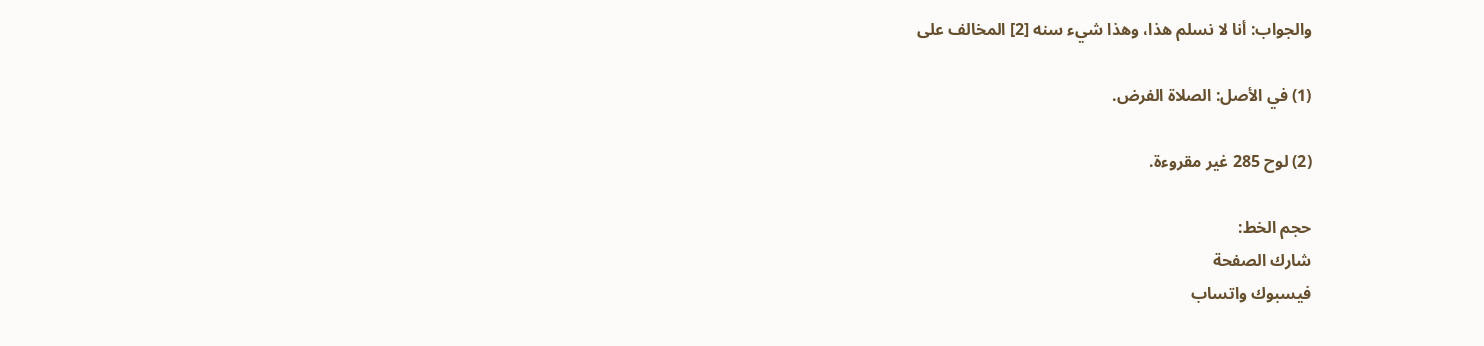والجواب: أنا لا نسلم هذا، وهذا شيء سنه [2] المخالف على

(1) في الأصل: الصلاة الفرض.

(2) لوح 285 غير مقروءة.

حجم الخط:
شارك الصفحة
فيسبوك واتساب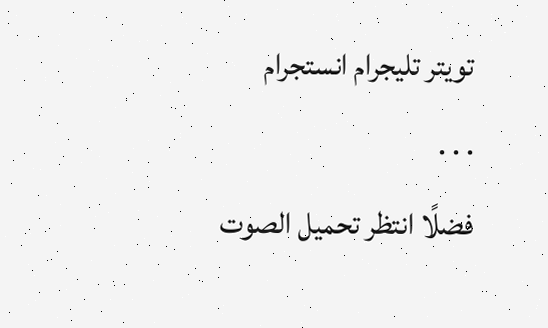تويتر تليجرام انستجرام
. . .
فضلًا انتظر تحميل الصوت